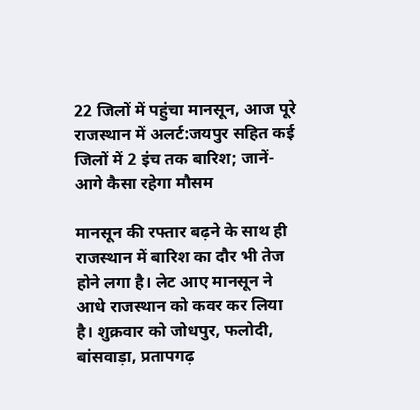22 जिलों में पहुंचा मानसून, आज पूरे राजस्थान में अलर्ट:जयपुर सहित कई जिलों में 2 इंच तक बारिश; जानें- आगे कैसा रहेगा मौसम

मानसून की रफ्तार बढ़ने के साथ ही राजस्थान में बारिश का दौर भी तेज होने लगा है। लेट आए मानसून ने आधे राजस्थान को कवर कर लिया है। शुक्रवार को जोधपुर, फलोदी, बांसवाड़ा, प्रतापगढ़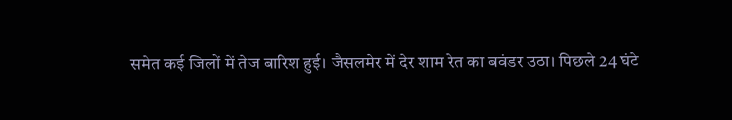समेत कई जिलों में तेज बारिश हुई। जैसलमेर में देर शाम रेत का बवंडर उठा। पिछले 24 घंटे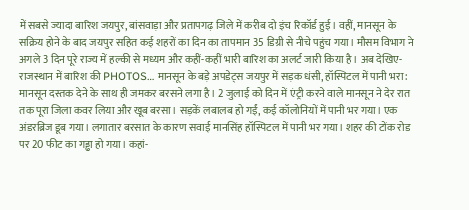में सबसे ज्यादा बारिश जयपुर, बांसवाड़ा और प्रतापगढ़ जिले में करीब दो इंच रिकॉर्ड हुई। वहीं, मानसून के सक्रिय होने के बाद जयपुर सहित कई शहरों का दिन का तापमान 35 डिग्री से नीचे पहुंच गया। मौसम विभाग ने अगले 3 दिन पूरे राज्य में हल्की से मध्यम और कहीं-कहीं भारी बारिश का अलर्ट जारी किया है। अब देखिए- राजस्थान में बारिश की PHOTOS… मानसून के बड़े अपडेट्स जयपुर में सड़क धंसी, हॉस्पिटल में पानी भरा: मानसून दस्तक देने के साथ ही जमकर बरसने लगा है। 2 जुलाई को दिन में एंट्री करने वाले मानसून ने देर रात तक पूरा जिला कवर लिया और खूब बरसा। सड़कें लबालब हो गईं, कई कॉलोनियों में पानी भर गया। एक अंडरब्रिज डूब गया। लगातार बरसात के कारण सवाई मानसिंह हॉस्पिटल में पानी भर गया। शहर की टोंक रोड पर 20 फीट का गड्ढा हो गया। कहां-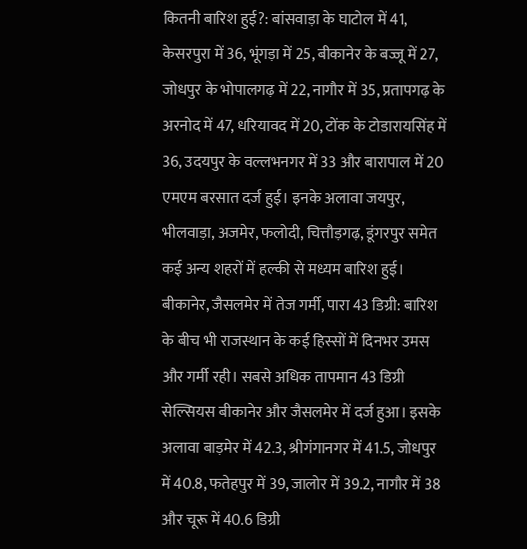कितनी बारिश हुई?: बांसवाड़ा के घाटोल में 41, केसरपुरा में 36, भूंगड़ा में 25, बीकानेर के बज्जू में 27, जोधपुर के भोपालगढ़ में 22, नागौर में 35, प्रतापगढ़ के अरनोद में 47, धरियावद में 20, टोंक के टोडारायसिंह में 36, उदयपुर के वल्लभनगर में 33 और बारापाल में 20 एमएम बरसात दर्ज हुई। इनके अलावा जयपुर, भीलवाड़ा, अजमेर, फलोदी, चित्तौड़गढ़, डूंगरपुर समेत कई अन्य शहरों में हल्की से मध्यम बारिश हुई। बीकानेर, जैसलमेर में तेज गर्मी, पारा 43 डिग्री: बारिश के बीच भी राजस्थान के कई हिस्सों में दिनभर उमस और गर्मी रही। सबसे अधिक तापमान 43 डिग्री सेल्सियस बीकानेर और जैसलमेर में दर्ज हुआ। इसके अलावा बाड़मेर में 42.3, श्रीगंगानगर में 41.5, जोधपुर में 40.8, फतेहपुर में 39, जालोर में 39.2, नागौर में 38 और चूरू में 40.6 डिग्री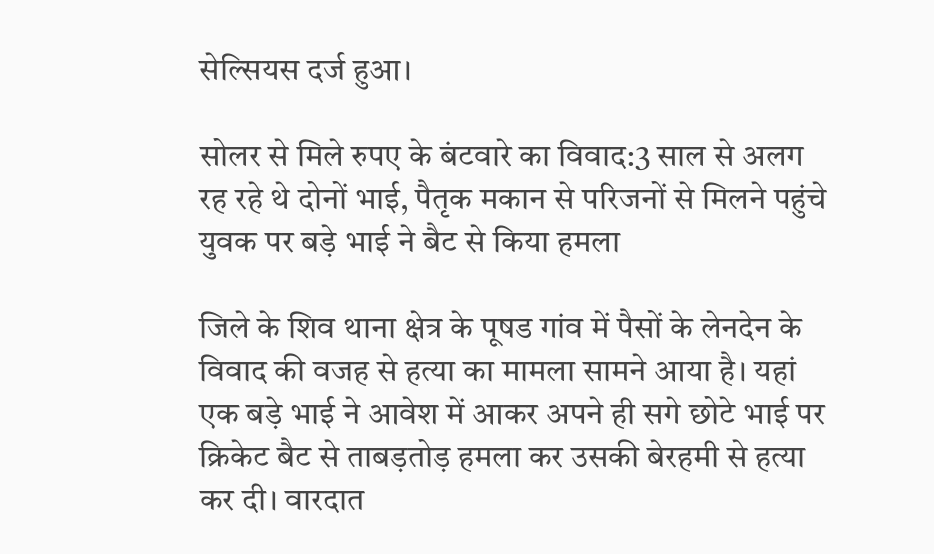सेल्सियस दर्ज हुआ।

सोलर से मिले रुपए के बंटवारे का विवाद:3 साल से अलग रह रहे थे दोनों भाई, पैतृक मकान से परिजनों से मिलने पहुंचे युवक पर बड़े भाई ने बैट से किया हमला

जिले के शिव थाना क्षेत्र के पूषड गांव में पैसों के लेनदेन के विवाद की वजह से हत्या का मामला सामने आया है। यहां एक बड़े भाई ने आवेश में आकर अपने ही सगे छोटे भाई पर क्रिकेट बैट से ताबड़तोड़ हमला कर उसकी बेरहमी से हत्या कर दी। वारदात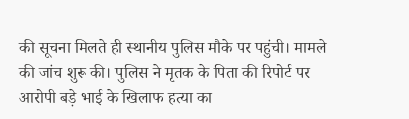की सूचना मिलते ही स्थानीय पुलिस मौके पर पहुंची। मामले की जांच शुरू की। पुलिस ने मृतक के पिता की रिपोर्ट पर आरोपी बड़े भाई के खिलाफ हत्या का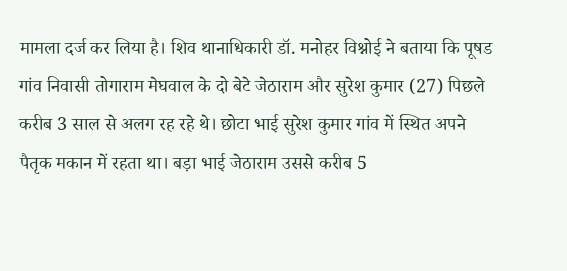मामला दर्ज कर लिया है। शिव थानाधिकारी डॉ. मनोहर विश्नोई ने बताया कि पूषड गांव निवासी तोगाराम मेघवाल के दो बेटे जेठाराम और सुरेश कुमार (27) पिछले करीब 3 साल से अलग रह रहे थे। छोटा भाई सुरेश कुमार गांव में स्थित अपने पैतृक मकान में रहता था। बड़ा भाई जेठाराम उससे करीब 5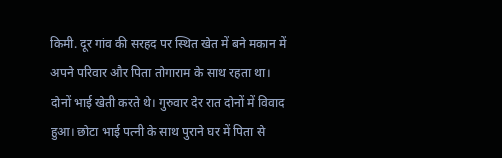किमी. दूर गांव की सरहद पर स्थित खेत में बने मकान में अपने परिवार और पिता तोगाराम के साथ रहता था। दोनों भाई खेती करते थे। गुरुवार देर रात दोनों में विवाद हुआ। छोटा भाई पत्नी के साथ पुराने घर में पिता से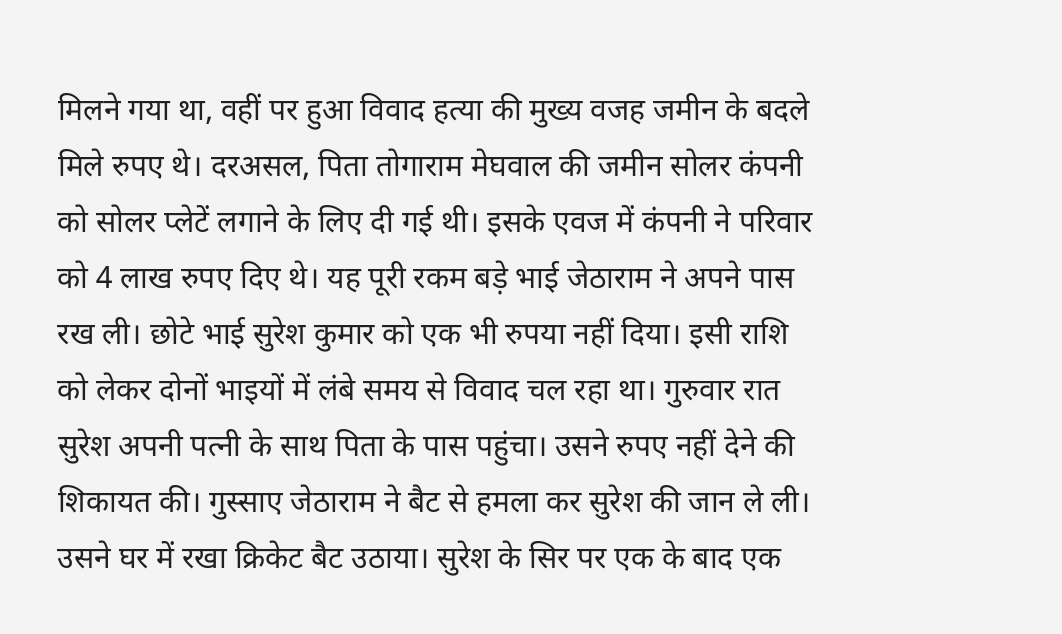मिलने गया था, वहीं पर हुआ विवाद हत्या की मुख्य वजह जमीन के बदले मिले रुपए थे। दरअसल, पिता तोगाराम मेघवाल की जमीन सोलर कंपनी को सोलर प्लेटें लगाने के लिए दी गई थी। इसके एवज में कंपनी ने परिवार को 4 लाख रुपए दिए थे। यह पूरी रकम बड़े भाई जेठाराम ने अपने पास रख ली। छोटे भाई सुरेश कुमार को एक भी रुपया नहीं दिया। इसी राशि को लेकर दोनों भाइयों में लंबे समय से विवाद चल रहा था। गुरुवार रात सुरेश अपनी पत्नी के साथ पिता के पास पहुंचा। उसने रुपए नहीं देने की शिकायत की। गुस्साए जेठाराम ने बैट से हमला कर सुरेश की जान ले ली। उसने घर में रखा क्रिकेट बैट उठाया। सुरेश के सिर पर एक के बाद एक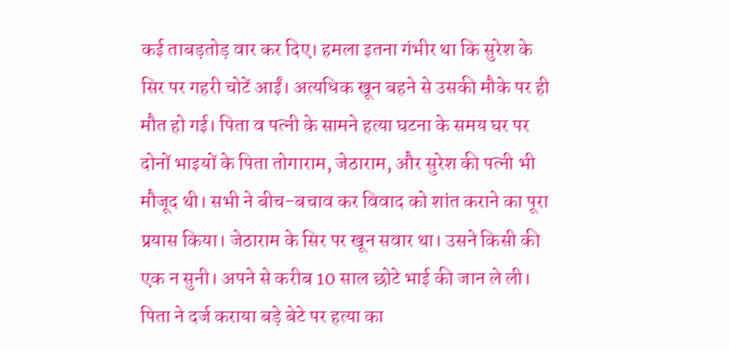कई ताबड़तोड़ वार कर दिए। हमला इतना गंभीर था कि सुरेश के सिर पर गहरी चोटें आईं। अत्यधिक खून बहने से उसकी मौके पर ही मौत हो गई। पिता व पत्नी के सामने हत्या घटना के समय घर पर दोनों भाइयों के पिता तोगाराम, जेठाराम, और सुरेश की पत्नी भी मौजूद थी। सभी ने बीच-बचाव कर विवाद को शांत कराने का पूरा प्रयास किया। जेठाराम के सिर पर खून सवार था। उसने किसी की एक न सुनी। अपने से करीब 10 साल छोटे भाई की जान ले ली। पिता ने दर्ज कराया बड़े बेटे पर हत्या का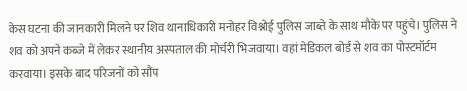केस घटना की जानकारी मिलने पर शिव थानाधिकारी मनोहर विश्नोई पुलिस जाब्ते के साथ मौके पर पहुंचे। पुलिस ने शव को अपने कब्जे में लेकर स्थानीय अस्पताल की मोर्चरी भिजवाया। वहां मेडिकल बोर्ड से शव का पोस्टमॉर्टम करवाया। इसके बाद परिजनों को सौंप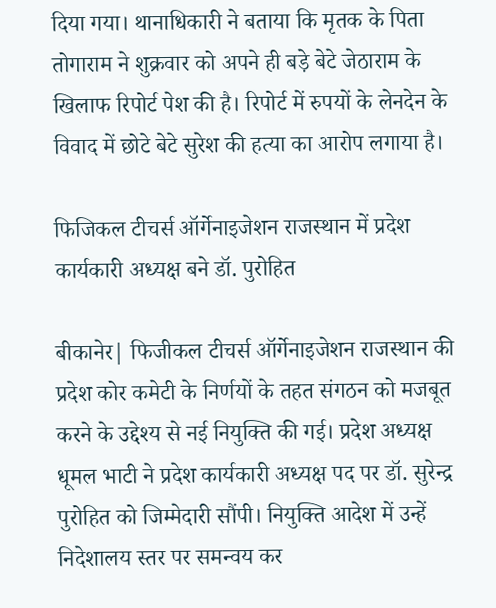दिया गया। थानाधिकारी ने बताया कि मृतक के पिता तोगाराम ने शुक्रवार को अपने ही बड़े बेटे जेठाराम के खिलाफ रिपोर्ट पेश की है। रिपोर्ट में रुपयों के लेनदेन के विवाद में छोटे बेटे सुरेश की हत्या का आरोप लगाया है।

फिजिकल टीचर्स ऑर्गेनाइजेशन राजस्थान में प्रदेश कार्यकारी अध्यक्ष बने डॉ. पुरोहित

बीकानेर| फिजीकल टीचर्स ऑर्गेनाइजेशन राजस्थान की प्रदेश कोर कमेटी के निर्णयों के तहत संगठन को मजबूत करने के उद्देश्य से नई नियुक्ति की गई। प्रदेश अध्यक्ष धूमल भाटी ने प्रदेश कार्यकारी अध्यक्ष पद पर डॉ. सुरेन्द्र पुरोहित को जिम्मेदारी सौंपी। नियुक्ति आदेश में उन्हें निदेशालय स्तर पर समन्वय कर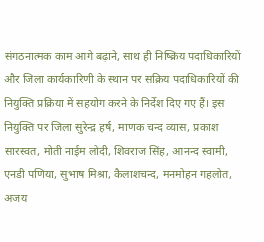संगठनात्मक काम आगे बढ़ाने, साथ ही निष्क्रिय पदाधिकारियों और जिला कार्यकारिणी के स्थान पर सक्रिय पदाधिकारियों की नियुक्ति प्रक्रिया में सहयोग करने के निर्देश दिए गए हैं। इस नियुक्ति पर जिला सुरेन्द्र हर्ष, माणक चन्द व्यास, प्रकाश सारस्वत, मोती नाईम लोदी, शिवराज सिंह, आनन्द स्वामी, एनडी पणिया, सुभाष मिश्रा, कैलाशचन्द, मनमोहन गहलोत, अजय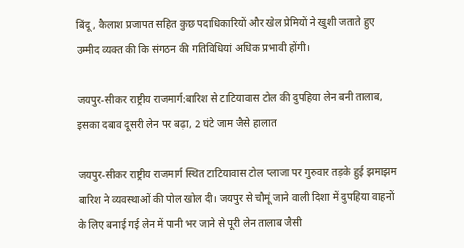बिंदू, कैलाश प्रजापत सहित कुछ पदाधिकारियों और खेल प्रेमियों ने खुशी जताते हुए उम्मीद व्यक्त की कि संगठन की गतिविधियां अधिक प्रभावी होंगी।

जयपुर-सीकर राष्ट्रीय राजमार्ग:बारिश से टाटियावास टोल की दुपहिया लेन बनी तालाब, इसका दबाव दूसरी लेन पर बढ़ा, 2 घंटे जाम जैसे हालात

जयपुर-सीकर राष्ट्रीय राजमार्ग स्थित टाटियावास टोल प्लाजा पर गुरुवार तड़के हुई झमाझम बारिश ने व्यवस्थाओं की पोल खोल दी। जयपुर से चौमूं जाने वाली दिशा में दुपहिया वाहनों के लिए बनाई गई लेन में पानी भर जाने से पूरी लेन तालाब जैसी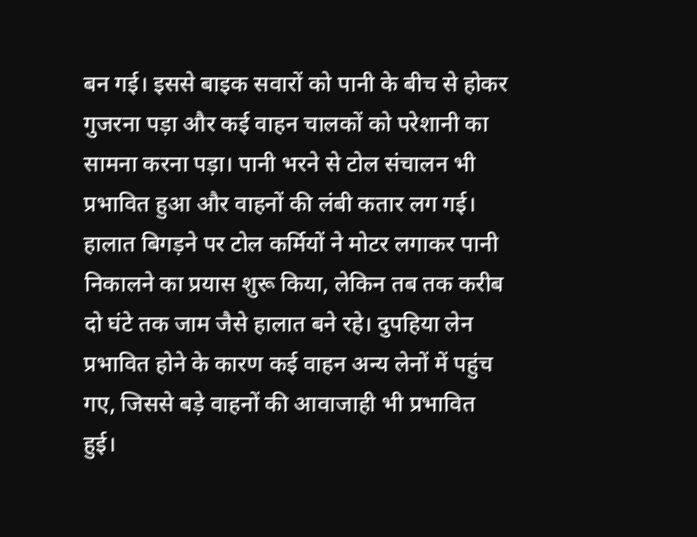बन गई। इससे बाइक सवारों को पानी के बीच से होकर गुजरना पड़ा और कई वाहन चालकों को परेशानी का सामना करना पड़ा। पानी भरने से टोल संचालन भी प्रभावित हुआ और वाहनों की लंबी कतार लग गई। हालात बिगड़ने पर टोल कर्मियों ने मोटर लगाकर पानी निकालने का प्रयास शुरू किया, लेकिन तब तक करीब दो घंटे तक जाम जैसे हालात बने रहे। दुपहिया लेन प्रभावित होने के कारण कई वाहन अन्य लेनों में पहुंच गए, जिससे बड़े वाहनों की आवाजाही भी प्रभावित हुई।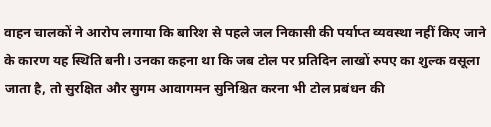वाहन चालकों ने आरोप लगाया कि बारिश से पहले जल निकासी की पर्याप्त व्यवस्था नहीं किए जाने के कारण यह स्थिति बनी। उनका कहना था कि जब टोल पर प्रतिदिन लाखों रुपए का शुल्क वसूला जाता है, तो सुरक्षित और सुगम आवागमन सुनिश्चित करना भी टोल प्रबंधन की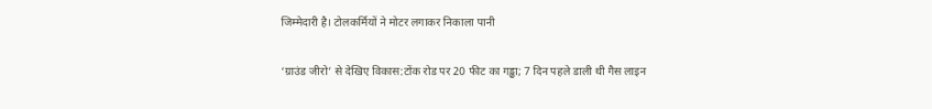जिम्मेदारी है। टोलकर्मियों ने मोटर लगाकर निकाला पानी

‘ग्राउंड जीरो’ से देखिए विकास:टोंक रोड पर 20 फीट का गड्ढा; 7 दिन पहले डाली थी गैस लाइन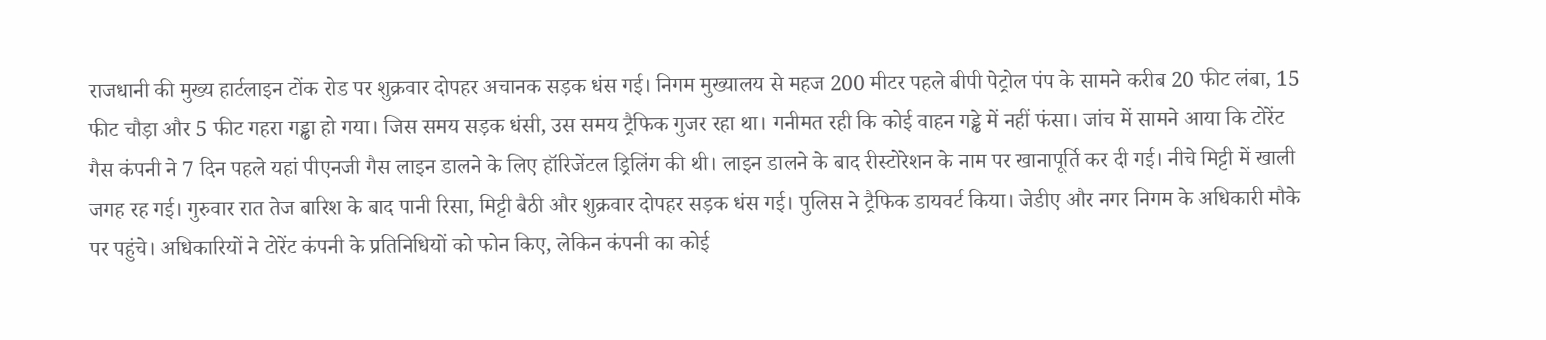राजधानी की मुख्य हार्टलाइन टोंक रोड पर शुक्रवार दोपहर अचानक सड़क धंस गई। निगम मुख्यालय से महज 200 मीटर पहले बीपी पेट्रोल पंप के सामने करीब 20 फीट लंबा, 15 फीट चौड़ा और 5 फीट गहरा गड्ढा हो गया। जिस समय सड़क धंसी, उस समय ट्रैफिक गुजर रहा था। गनीमत रही कि कोई वाहन गड्ढे में नहीं फंसा। जांच में सामने आया कि टोरेंट गैस कंपनी ने 7 दिन पहले यहां पीएनजी गैस लाइन डालने के लिए हॉरिजेंटल ड्रिलिंग की थी। लाइन डालने के बाद रीस्टोरेशन के नाम पर खानापूर्ति कर दी गई। नीचे मिट्टी में खाली जगह रह गई। गुरुवार रात तेज बारिश के बाद पानी रिसा, मिट्टी बैठी और शुक्रवार दोपहर सड़क धंस गई। पुलिस ने ट्रैफिक डायवर्ट किया। जेडीए और नगर निगम के अधिकारी मौके पर पहुंचे। अधिकारियों ने टोरेंट कंपनी के प्रतिनिधियों को फोन किए, लेकिन कंपनी का कोई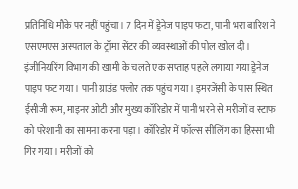प्रतिनिधि मौके पर नहीं पहुंचा। 7 दिन में ड्रेनेज पाइप फटा, पानी भरा बारिश ने एसएमएस अस्पताल के ट्रॉमा सेंटर की व्यवस्थाओं की पोल खोल दी। इंजीनियरिंग विभाग की खामी के चलते एक सप्ताह पहले लगाया गया ड्रेनेज पाइप फट गया। पानी ग्राउंड फ्लोर तक पहुंच गया। इमरजेंसी के पास स्थित ईसीजी रूम, माइनर ओटी और मुख्य कॉरिडोर में पानी भरने से मरीजों व स्टाफ को परेशानी का सामना करना पड़ा। कॉरिडोर में फॉल्स सीलिंग का हिस्सा भी गिर गया। मरीजों को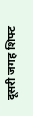दूसरी जगह शिफ्ट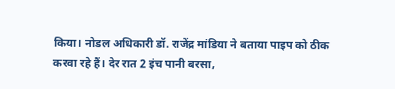किया। नोडल अधिकारी डॉ. राजेंद्र मांडिया ने बताया पाइप को ठीक करवा रहे हैं। देर रात 2 इंच पानी बरसा,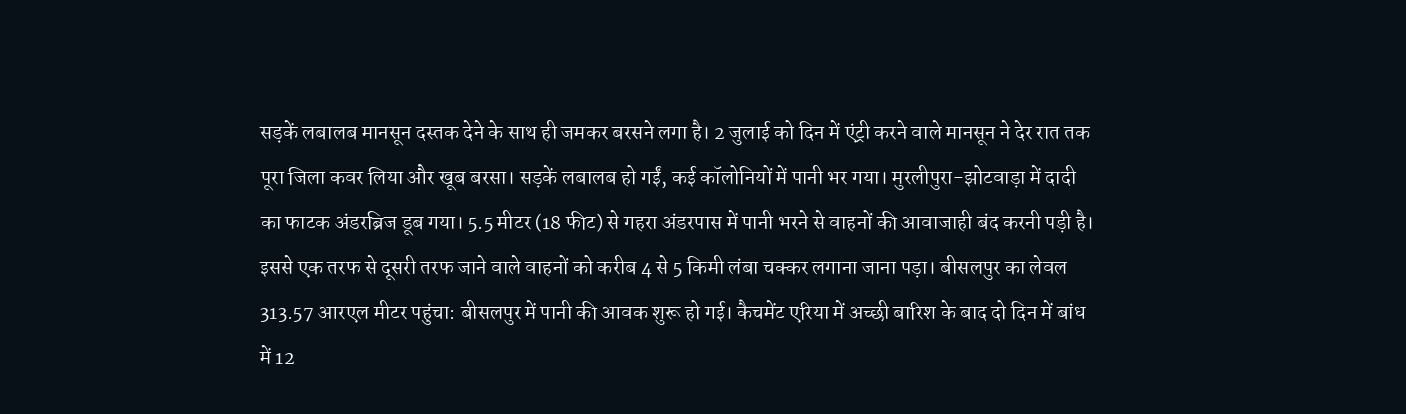सड़कें लबालब मानसून दस्तक देने के साथ ही जमकर बरसने लगा है। 2 जुलाई को दिन में एंट्री करने वाले मानसून ने देर रात तक पूरा जिला कवर लिया और खूब बरसा। सड़कें लबालब हो गईं, कई कॉलोनियों में पानी भर गया। मुरलीपुरा-झोटवाड़ा में दादी का फाटक अंडरब्रिज डूब गया। 5.5 मीटर (18 फीट) से गहरा अंडरपास में पानी भरने से वाहनों की आवाजाही बंद करनी पड़ी है। इससे एक तरफ से दूसरी तरफ जाने वाले वाहनों को करीब 4 से 5 किमी लंबा चक्कर लगाना जाना पड़ा। बीसलपुर का लेवल 313.57 आरएल मीटर पहुंचा: बीसलपुर में पानी की आवक शुरू हो गई। कैचमेंट एरिया में अच्छी बारिश के बाद दो दिन में बांध में 12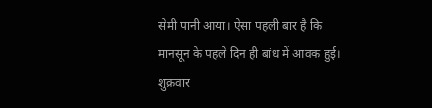सेमी पानी आया। ऐसा पहली बार है कि मानसून के पहले दिन ही बांध में आवक हुई। शुक्रवार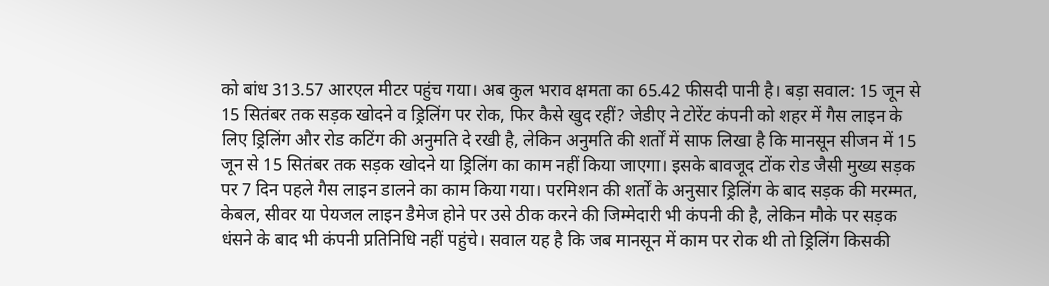को बांध 313.57 आरएल मीटर पहुंच गया। अब कुल भराव क्षमता का 65.42 फीसदी पानी है। बड़ा सवाल: 15 जून से 15 सितंबर तक सड़क खोदने व ड्रिलिंग पर रोक, फिर कैसे खुद रहीं? जेडीए ने टोरेंट कंपनी को शहर में गैस लाइन के लिए ड्रिलिंग और रोड कटिंग की अनुमति दे रखी है, लेकिन अनुमति की शर्तों में साफ लिखा है कि मानसून सीजन में 15 जून से 15 सितंबर तक सड़क खोदने या ड्रिलिंग का काम नहीं किया जाएगा। इसके बावजूद टोंक रोड जैसी मुख्य सड़क पर 7 दिन पहले गैस लाइन डालने का काम किया गया। परमिशन की शर्तों के अनुसार ड्रिलिंग के बाद सड़क की मरम्मत, केबल, सीवर या पेयजल लाइन डैमेज होने पर उसे ठीक करने की जिम्मेदारी भी कंपनी की है, लेकिन मौके पर सड़क धंसने के बाद भी कंपनी प्रतिनिधि नहीं पहुंचे। सवाल यह है कि जब मानसून में काम पर रोक थी तो ड्रिलिंग किसकी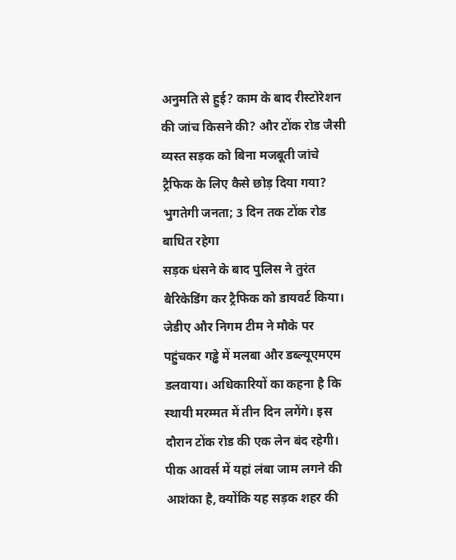अनुमति से हुई? काम के बाद रीस्टोरेशन की जांच किसने की? और टोंक रोड जैसी व्यस्त सड़क को बिना मजबूती जांचे ट्रैफिक के लिए कैसे छोड़ दिया गया? भुगतेगी जनता; 3 दिन तक टोंक रोड बाधित रहेगा
सड़क धंसने के बाद पुलिस ने तुरंत बैरिकेडिंग कर ट्रैफिक को डायवर्ट किया। जेडीए और निगम टीम ने मौके पर पहुंचकर गड्ढे में मलबा और डब्ल्यूएमएम डलवाया। अधिकारियों का कहना है कि स्थायी मरम्मत में तीन दिन लगेंगे। इस दौरान टोंक रोड की एक लेन बंद रहेगी। पीक आवर्स में यहां लंबा जाम लगने की आशंका है, क्योंकि यह सड़क शहर की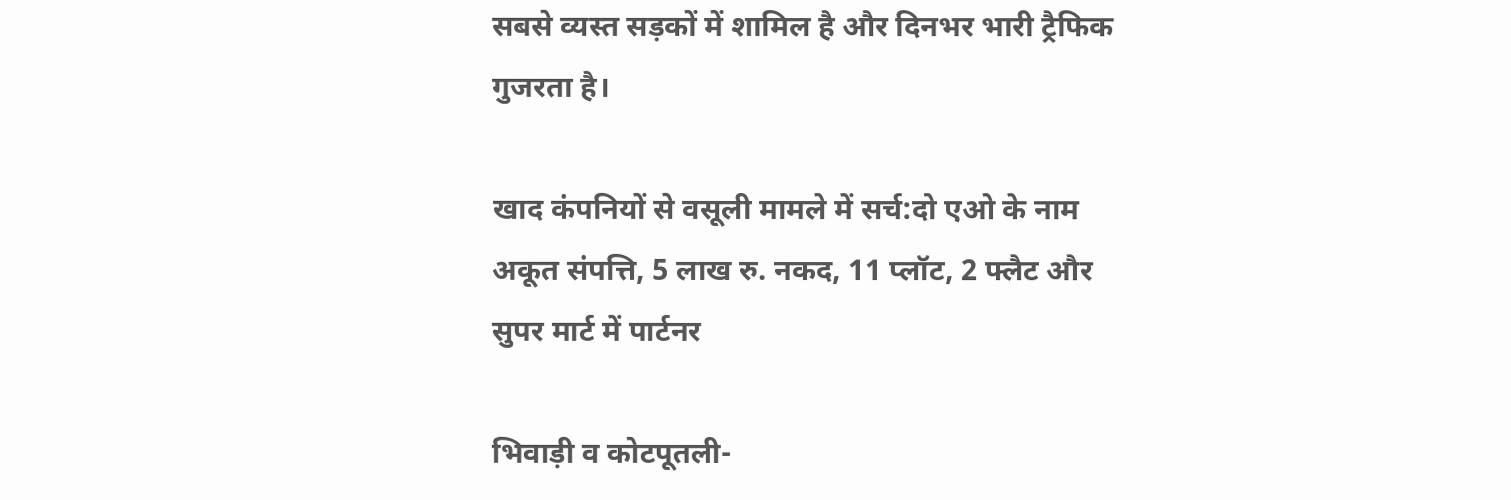सबसे व्यस्त सड़कों में शामिल है और दिनभर भारी ट्रैफिक गुजरता है।

खाद कंपनियों से वसूली मामले में सर्च:दो एओ के नाम अकूत संपत्ति, 5 लाख रु. नकद, 11 प्लॉट, 2 फ्लैट और सुपर मार्ट में पार्टनर

भिवाड़ी व कोटपूतली-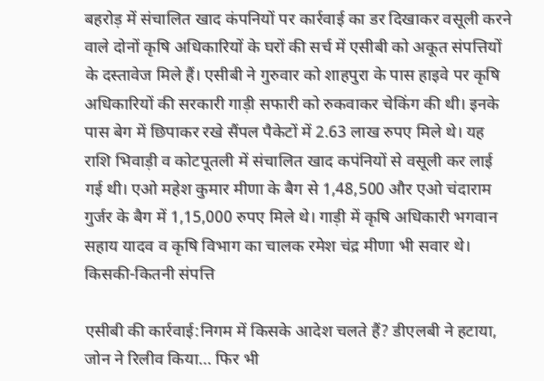बहरोड़ में संचालित खाद कंपनियों पर कार्रवाई का डर दिखाकर वसूली करने वाले दोनों कृषि अधिकारियों के घरों की सर्च में एसीबी को अकूत संपत्तियों के दस्तावेज मिले हैं। एसीबी ने गुरुवार को शाहपुरा के पास हाइवे पर कृषि अधिकारियों की सरकारी गाड़ी सफारी को रुकवाकर चेकिंग की थी। इनके पास बेग में छिपाकर रखे सैंपल पैकेटों में 2.63 लाख रुपए मिले थे। यह राशि भिवाड़ी व कोटपूतली में संचालित खाद कपंनियों से वसूली कर लाई गई थी। एओ महेश कुमार मीणा के बैग से 1,48,500 और एओ चंदाराम गुर्जर के बैग में 1,15,000 रुपए मिले थे। गाड़ी में कृषि अधिकारी भगवान सहाय यादव व कृषि विभाग का चालक रमेश चंद्र मीणा भी सवार थे। किसकी-कितनी संपत्ति

एसीबी की कार्रवाई:निगम में किसके आदेश चलते हैं? डीएलबी ने हटाया, जोन ने रिलीव किया… फिर भी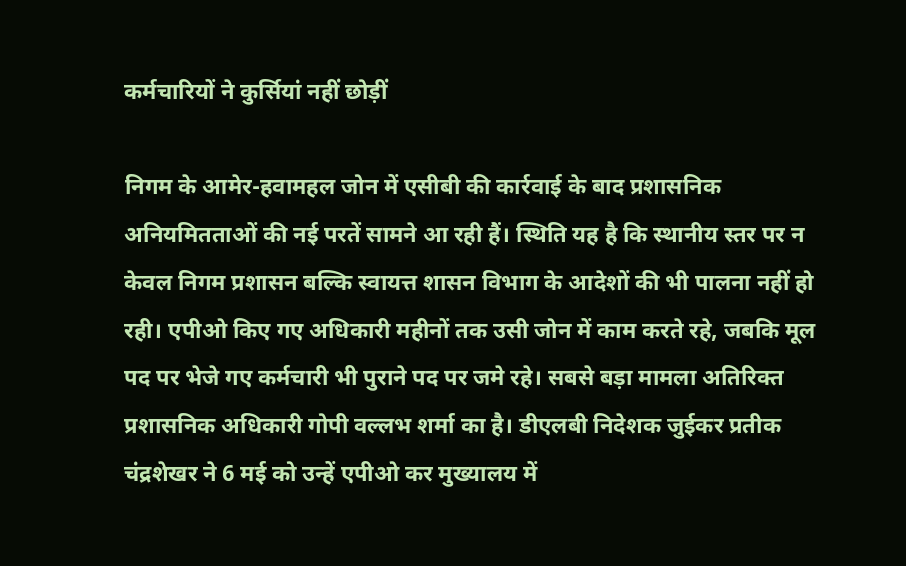कर्मचारियों ने कुर्सियां नहीं छोड़ीं

निगम के आमेर-हवामहल जोन में एसीबी की कार्रवाई के बाद प्रशासनिक अनियमितताओं की नई परतें सामने आ रही हैं। स्थिति यह है कि स्थानीय स्तर पर न केवल निगम प्रशासन बल्कि स्वायत्त शासन विभाग के आदेशों की भी पालना नहीं हो रही। एपीओ किए गए अधिकारी महीनों तक उसी जोन में काम करते रहे, जबकि मूल पद पर भेजे गए कर्मचारी भी पुराने पद पर जमे रहे। सबसे बड़ा मामला अतिरिक्त प्रशासनिक अधिकारी गोपी वल्लभ शर्मा का है। डीएलबी निदेशक जुईकर प्रतीक चंद्रशेखर ने 6 मई को उन्हें एपीओ कर मुख्यालय में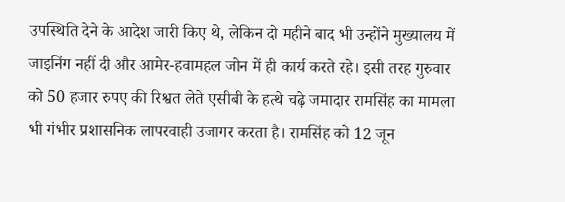उपस्थिति देने के आदेश जारी किए थे, लेकिन दो महीने बाद भी उन्होंने मुख्यालय में जाइनिंग नहीं दी और आमेर-हवामहल जोन में ही कार्य करते रहे। इसी तरह गुरुवार को 50 हजार रुपए की रिश्वत लेते एसीबी के हत्थे चढ़े जमादार रामसिंह का मामला भी गंभीर प्रशासनिक लापरवाही उजागर करता है। रामसिंह को 12 जून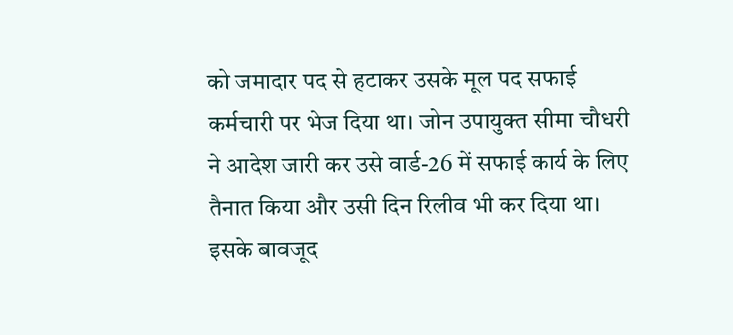को जमादार पद से हटाकर उसके मूल पद सफाई कर्मचारी पर भेज दिया था। जोन उपायुक्त सीमा चौधरी ने आदेश जारी कर उसे वार्ड-26 में सफाई कार्य के लिए तैनात किया और उसी दिन रिलीव भी कर दिया था। इसके बावजूद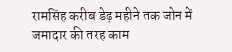रामसिंह करीब डेढ़ महीने तक जोन में जमादार की तरह काम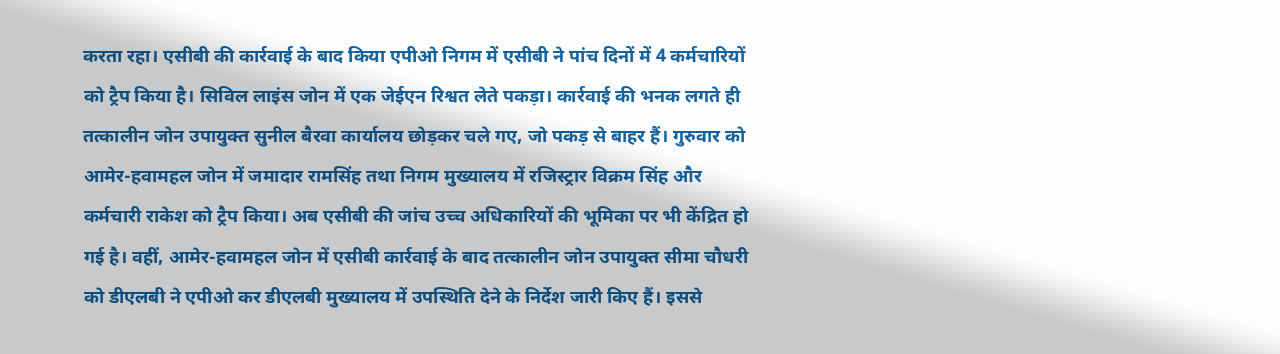करता रहा। एसीबी की कार्रवाई के बाद किया एपीओ निगम में एसीबी ने पांच दिनों में 4 कर्मचारियों को ट्रैप किया है। सिविल लाइंस जोन में एक जेईएन रिश्वत लेते पकड़ा। कार्रवाई की भनक लगते ही तत्कालीन जोन उपायुक्त सुनील बैरवा कार्यालय छोड़कर चले गए, जो पकड़ से बाहर हैं। गुरुवार को आमेर-हवामहल जोन में जमादार रामसिंह तथा निगम मुख्यालय में रजिस्ट्रार विक्रम सिंह और कर्मचारी राकेश को ट्रैप किया। अब एसीबी की जांच उच्च अधिकारियों की भूमिका पर भी केंद्रित हो गई है। वहीं, आमेर-हवामहल जोन में एसीबी कार्रवाई के बाद तत्कालीन जोन उपायुक्त सीमा चौधरी को डीएलबी ने एपीओ कर डीएलबी मुख्यालय में उपस्थिति देने के निर्देश जारी किए हैं। इससे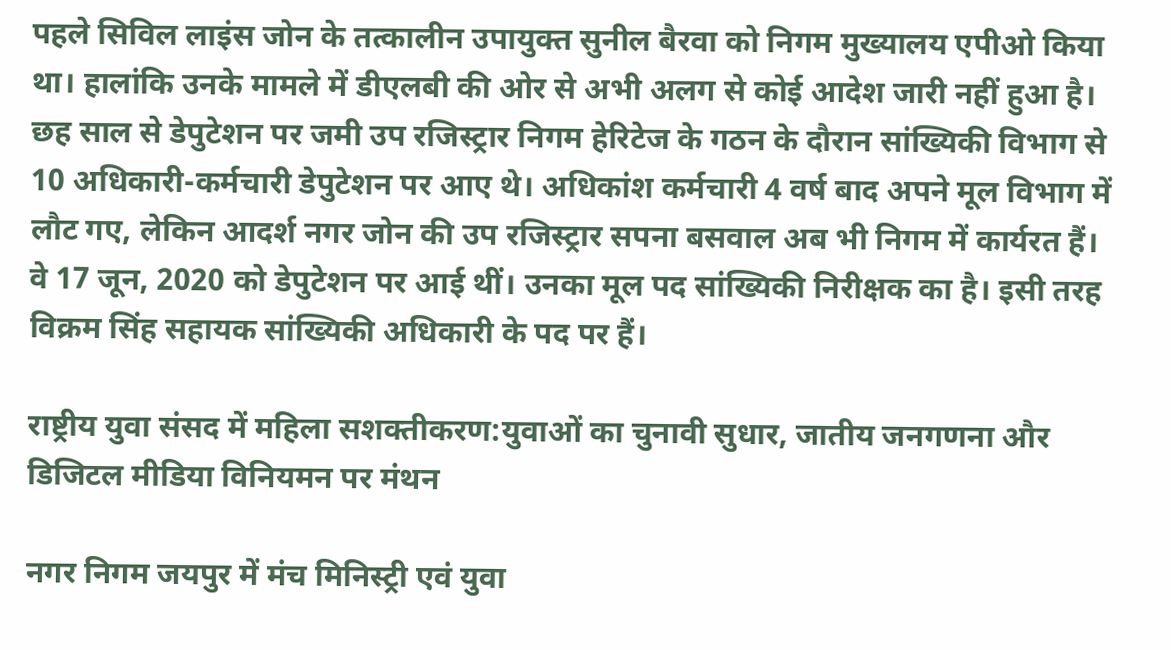पहले सिविल लाइंस जोन के तत्कालीन उपायुक्त सुनील बैरवा को निगम मुख्यालय एपीओ किया था। हालांकि उनके मामले में डीएलबी की ओर से अभी अलग से कोई आदेश जारी नहीं हुआ है। छह साल से डेपुटेशन पर जमी उप रजिस्ट्रार निगम हेरिटेज के गठन के दौरान सांख्यिकी विभाग से 10 अधिकारी-कर्मचारी डेपुटेशन पर आए थे। अधिकांश कर्मचारी 4 वर्ष बाद अपने मूल विभाग में लौट गए, लेकिन आदर्श नगर जोन की उप रजिस्ट्रार सपना बसवाल अब भी निगम में कार्यरत हैं। वे 17 जून, 2020 को डेपुटेशन पर आई थीं। उनका मूल पद सांख्यिकी निरीक्षक का है। इसी तरह विक्रम सिंह सहायक सांख्यिकी अधिकारी के पद पर हैं।

राष्ट्रीय युवा संसद में महिला सशक्तीकरण:युवाओं का चुनावी सुधार, जातीय जनगणना और डिजिटल मीडिया विनियमन पर मंथन

नगर निगम जयपुर में मंच मिनिस्ट्री एवं युवा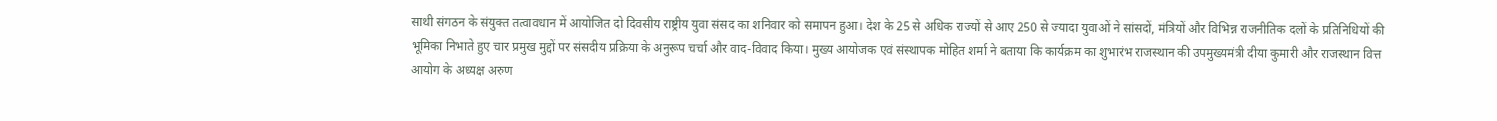साथी संगठन के संयुक्त तत्वावधान में आयोजित दो दिवसीय राष्ट्रीय युवा संसद का शनिवार को समापन हुआ। देश के 25 से अधिक राज्यों से आए 250 से ज्यादा युवाओं ने सांसदों, मंत्रियों और विभिन्न राजनीतिक दलों के प्रतिनिधियों की भूमिका निभाते हुए चार प्रमुख मुद्दों पर संसदीय प्रक्रिया के अनुरूप चर्चा और वाद-विवाद किया। मुख्य आयोजक एवं संस्थापक मोहित शर्मा ने बताया कि कार्यक्रम का शुभारंभ राजस्थान की उपमुख्यमंत्री दीया कुमारी और राजस्थान वित्त आयोग के अध्यक्ष अरुण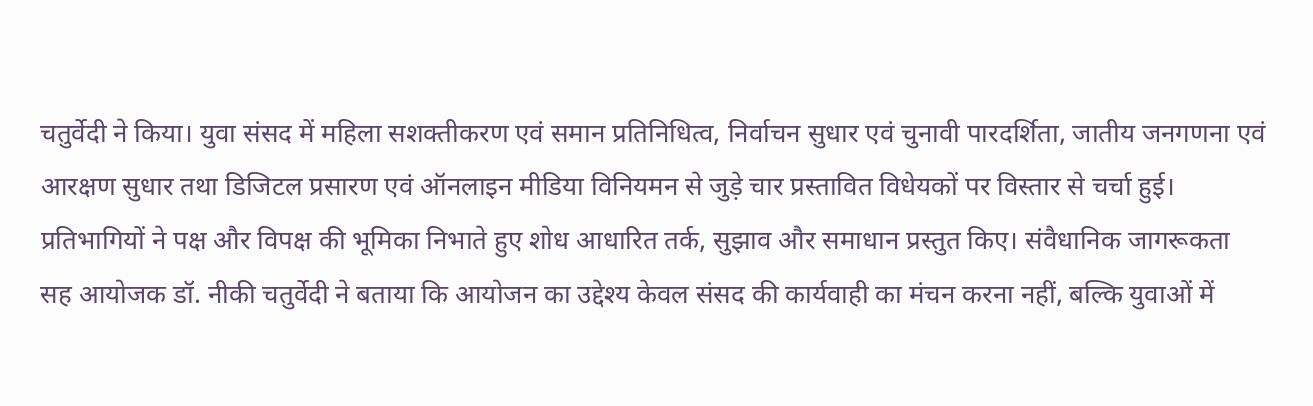चतुर्वेदी ने किया। युवा संसद में महिला सशक्तीकरण एवं समान प्रतिनिधित्व, निर्वाचन सुधार एवं चुनावी पारदर्शिता, जातीय जनगणना एवं आरक्षण सुधार तथा डिजिटल प्रसारण एवं ऑनलाइन मीडिया विनियमन से जुड़े चार प्रस्तावित विधेयकों पर विस्तार से चर्चा हुई। प्रतिभागियों ने पक्ष और विपक्ष की भूमिका निभाते हुए शोध आधारित तर्क, सुझाव और समाधान प्रस्तुत किए। संवैधानिक जागरूकता
सह आयोजक डॉ. नीकी चतुर्वेदी ने बताया कि आयोजन का उद्देश्य केवल संसद की कार्यवाही का मंचन करना नहीं, बल्कि युवाओं में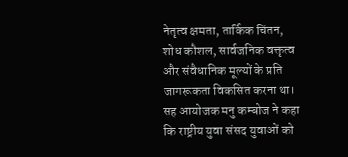नेतृत्व क्षमता, तार्किक चिंतन, शोध कौशल, सार्वजनिक वक्तृत्व और संवैधानिक मूल्यों के प्रति जागरूकता विकसित करना था। सह आयोजक मनु कम्बोज ने कहा कि राष्ट्रीय युवा संसद युवाओं को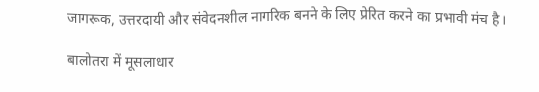जागरूक, उत्तरदायी और संवेदनशील नागरिक बनने के लिए प्रेरित करने का प्रभावी मंच है।

बालोतरा में मूसलाधार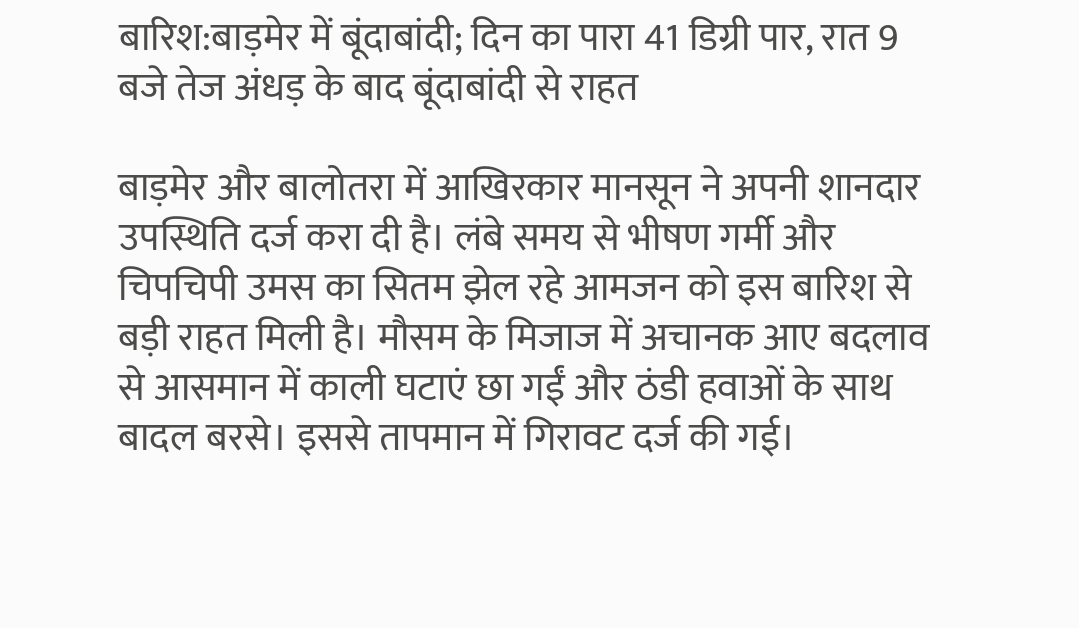बारिश:बाड़मेर में बूंदाबांदी; दिन का पारा 41 डिग्री पार, रात 9 बजे तेज अंधड़ के बाद बूंदाबांदी से राहत

बाड़मेर और बालोतरा में आखिरकार मानसून ने अपनी शानदार उपस्थिति दर्ज करा दी है। लंबे समय से भीषण गर्मी और चिपचिपी उमस का सितम झेल रहे आमजन को इस बारिश से बड़ी राहत मिली है। मौसम के मिजाज में अचानक आए बदलाव से आसमान में काली घटाएं छा गईं और ठंडी हवाओं के साथ बादल बरसे। इससे तापमान में गिरावट दर्ज की गई।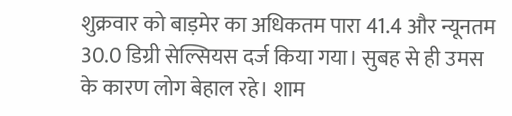शुक्रवार को बाड़मेर का अधिकतम पारा 41.4 और न्यूनतम 30.0 डिग्री सेल्सियस दर्ज किया गया। सुबह से ही उमस के कारण लोग बेहाल रहे। शाम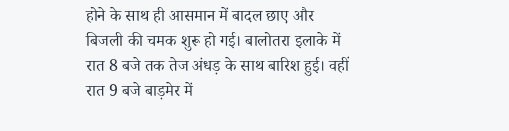होने के साथ ही आसमान में बादल छाए और बिजली की चमक शुरू हो गई। बालोतरा इलाके में रात 8 बजे तक तेज अंधड़ के साथ बारिश हुई। वहीं रात 9 बजे बाड़मेर में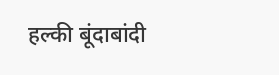हल्की बूंदाबांदी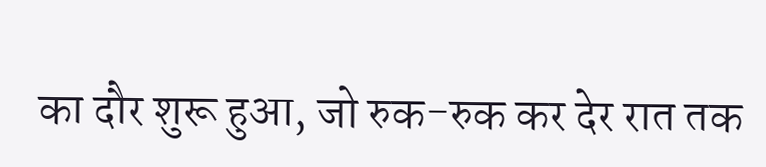का दौर शुरू हुआ, जो रुक-रुक कर देर रात तक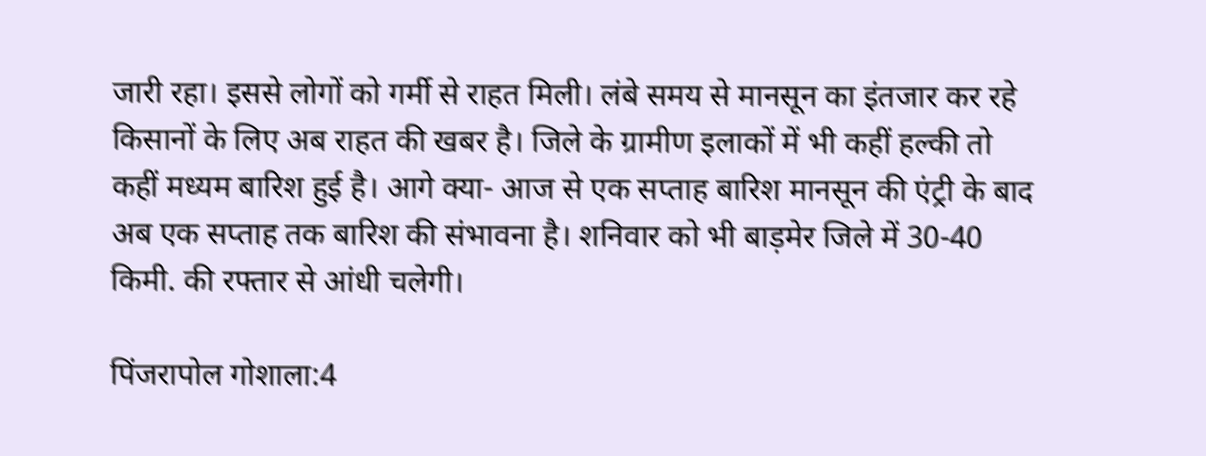जारी रहा। इससे लोगों को गर्मी से राहत मिली। लंबे समय से मानसून का इंतजार कर रहे किसानों के लिए अब राहत की खबर है। जिले के ग्रामीण इलाकों में भी कहीं हल्की तो कहीं मध्यम बारिश हुई है। आगे क्या- आज से एक सप्ताह बारिश मानसून की एंट्री के बाद अब एक सप्ताह तक बारिश की संभावना है। शनिवार को भी बाड़मेर जिले में 30-40 किमी. की रफ्तार से आंधी चलेगी।

पिंजरापोल गोशाला:4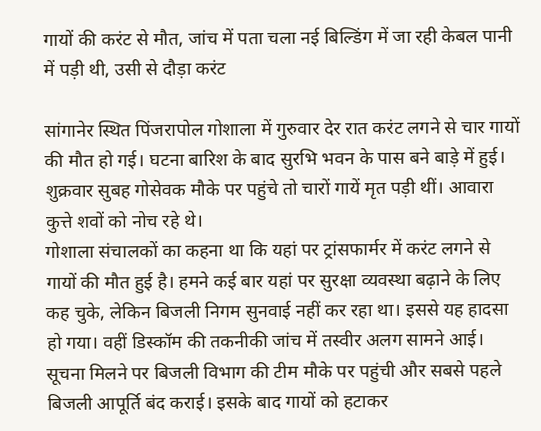गायों की करंट से मौत, जांच में पता चला नई बिल्डिंग में जा रही केबल पानी में पड़ी थी, उसी से दौड़ा करंट

सांगानेर स्थित पिंजरापोल गोशाला में गुरुवार देर रात करंट लगने से चार गायों की मौत हो गई। घटना बारिश के बाद सुरभि भवन के पास बने बाड़े में हुई। शुक्रवार सुबह गोसेवक मौके पर पहुंचे तो चारों गायें मृत पड़ी थीं। आवारा कुत्ते शवों को नोच रहे थे।
गोशाला संचालकों का कहना था कि यहां पर ट्रांसफार्मर में करंट लगने से गायों की मौत हुई है। हमने कई बार यहां पर सुरक्षा व्यवस्था बढ़ाने के लिए कह चुके, लेकिन बिजली निगम सुनवाई नहीं कर रहा था। इससे यह हादसा हो गया। वहीं डिस्कॉम की तकनीकी जांच में तस्वीर अलग सामने आई। सूचना मिलने पर बिजली विभाग की टीम मौके पर पहुंची और सबसे पहले बिजली आपूर्ति बंद कराई। इसके बाद गायों को हटाकर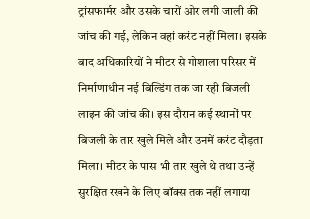ट्रांसफार्मर और उसके चारों ओर लगी जाली की जांच की गई, लेकिन वहां करंट नहीं मिला। इसके बाद अधिकारियों ने मीटर से गोशाला परिसर में निर्माणाधीन नई बिल्डिंग तक जा रही बिजली लाइन की जांच की। इस दौरान कई स्थानों पर बिजली के तार खुले मिले और उनमें करंट दौड़ता मिला। मीटर के पास भी तार खुले थे तथा उन्हें सुरक्षित रखने के लिए बॉक्स तक नहीं लगाया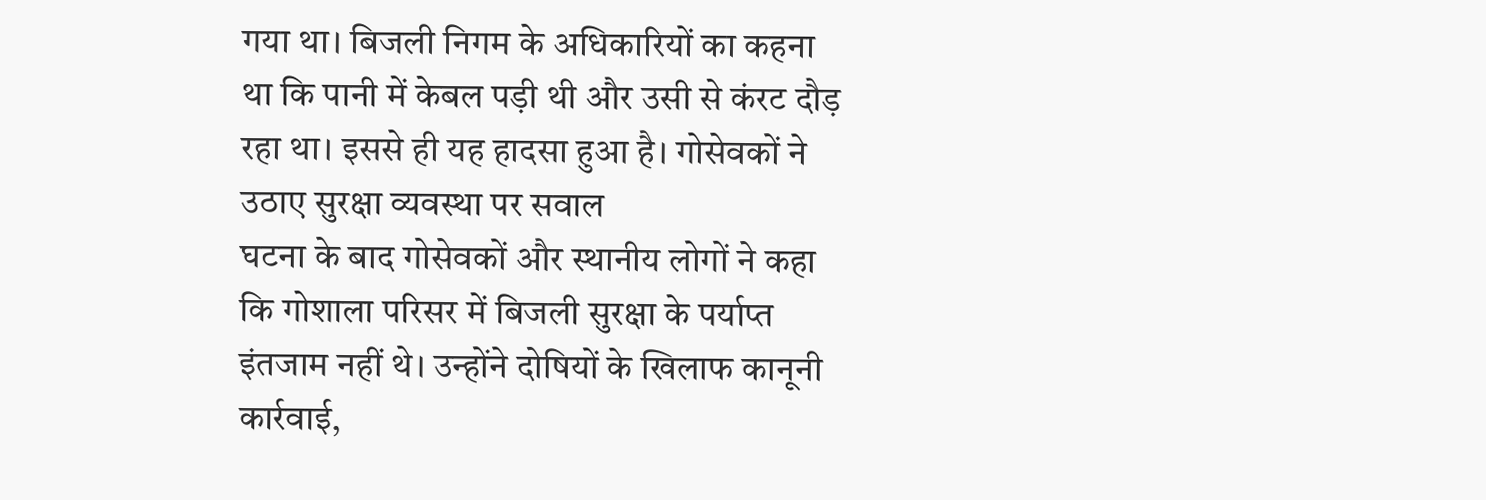गया था। बिजली निगम के अधिकारियों का कहना था कि पानी में केबल पड़ी थी और उसी से कंरट दौड़ रहा था। इससे ही यह हादसा हुआ है। गोसेवकों ने उठाए सुरक्षा व्यवस्था पर सवाल
घटना के बाद गोसेवकों और स्थानीय लोगों ने कहा कि गोशाला परिसर में बिजली सुरक्षा के पर्याप्त इंतजाम नहीं थे। उन्होंने दोषियों के खिलाफ कानूनी कार्रवाई,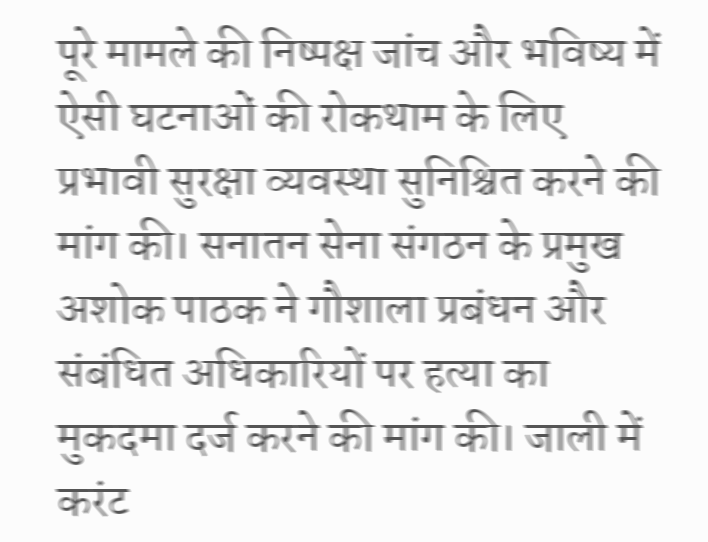पूरे मामले की निष्पक्ष जांच और भविष्य में ऐसी घटनाओं की रोकथाम के लिए प्रभावी सुरक्षा व्यवस्था सुनिश्चित करने की मांग की। सनातन सेना संगठन के प्रमुख अशोक पाठक ने गौशाला प्रबंधन और संबंधित अधिकारियों पर हत्या का मुकदमा दर्ज करने की मांग की। जाली में करंट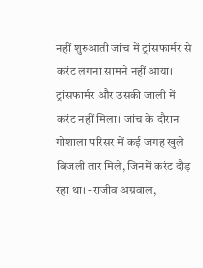नहीं शुरुआती जांच में ट्रांसफार्मर से करंट लगना सामने नहीं आया। ट्रांसफार्मर और उसकी जाली में करंट नहीं मिला। जांच के दौरान गोशाला परिसर में कई जगह खुले बिजली तार मिले, जिनमें करंट दौड़ रहा था। -राजीव अग्रवाल,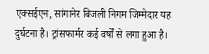एक्सईएन, सांगानेर बिजली निगम जिम्मेदार यह दुर्घटना है। ट्रांसफार्मर कई वर्षों से लगा हुआ है।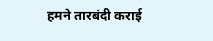हमने तारबंदी कराई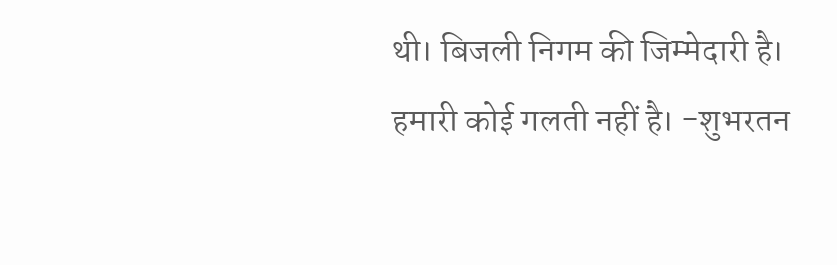थी। बिजली निगम की जिम्मेदारी है। हमारी कोई गलती नहीं है। -शुभरतन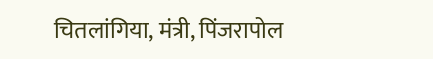चितलांगिया, मंत्री, पिंजरापोल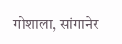गोशाला, सांगानेर